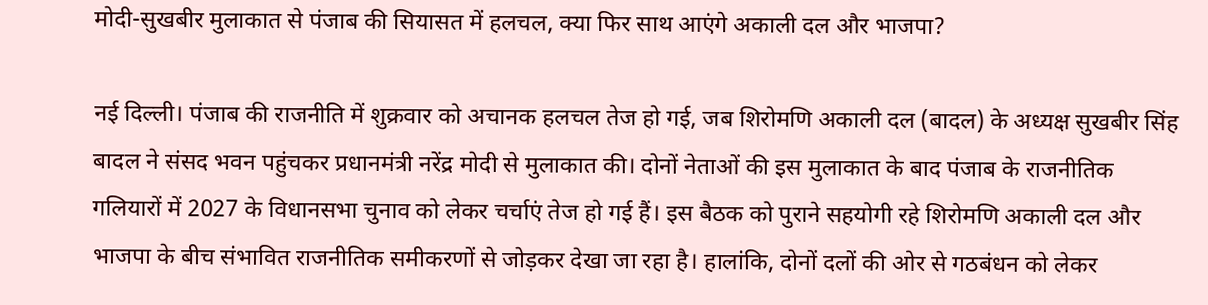मोदी-सुखबीर मुलाकात से पंजाब की सियासत में हलचल, क्या फिर साथ आएंगे अकाली दल और भाजपा?

नई दिल्ली। पंजाब की राजनीति में शुक्रवार को अचानक हलचल तेज हो गई, जब शिरोमणि अकाली दल (बादल) के अध्यक्ष सुखबीर सिंह बादल ने संसद भवन पहुंचकर प्रधानमंत्री नरेंद्र मोदी से मुलाकात की। दोनों नेताओं की इस मुलाकात के बाद पंजाब के राजनीतिक गलियारों में 2027 के विधानसभा चुनाव को लेकर चर्चाएं तेज हो गई हैं। इस बैठक को पुराने सहयोगी रहे शिरोमणि अकाली दल और भाजपा के बीच संभावित राजनीतिक समीकरणों से जोड़कर देखा जा रहा है। हालांकि, दोनों दलों की ओर से गठबंधन को लेकर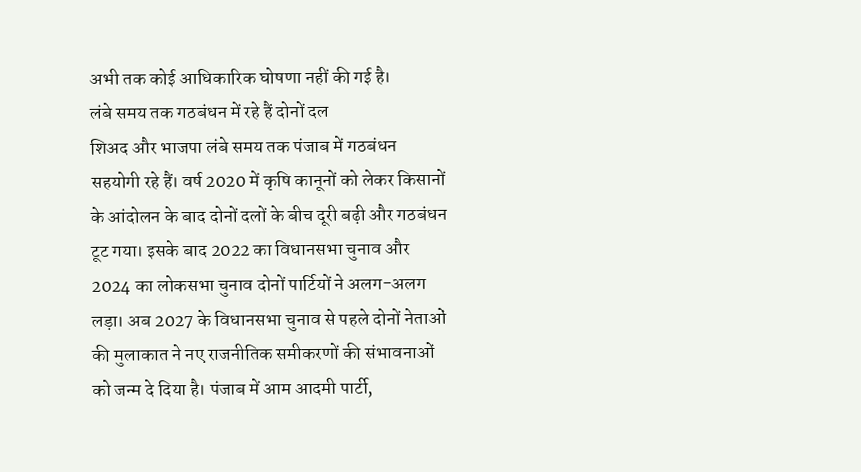अभी तक कोई आधिकारिक घोषणा नहीं की गई है।
लंबे समय तक गठबंधन में रहे हैं दोनों दल
शिअद और भाजपा लंबे समय तक पंजाब में गठबंधन सहयोगी रहे हैं। वर्ष 2020 में कृषि कानूनों को लेकर किसानों के आंदोलन के बाद दोनों दलों के बीच दूरी बढ़ी और गठबंधन टूट गया। इसके बाद 2022 का विधानसभा चुनाव और 2024 का लोकसभा चुनाव दोनों पार्टियों ने अलग-अलग लड़ा। अब 2027 के विधानसभा चुनाव से पहले दोनों नेताओं की मुलाकात ने नए राजनीतिक समीकरणों की संभावनाओं को जन्म दे दिया है। पंजाब में आम आदमी पार्टी,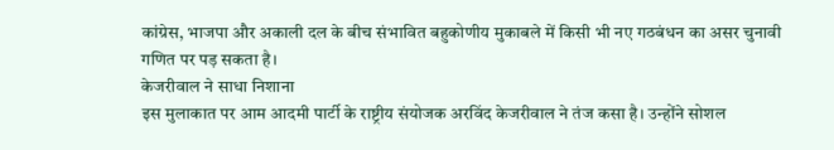कांग्रेस, भाजपा और अकाली दल के बीच संभावित बहुकोणीय मुकाबले में किसी भी नए गठबंधन का असर चुनावी गणित पर पड़ सकता है।
केजरीवाल ने साधा निशाना
इस मुलाकात पर आम आदमी पार्टी के राष्ट्रीय संयोजक अरविंद केजरीवाल ने तंज कसा है। उन्होंने सोशल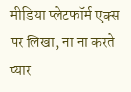मीडिया प्लेटफॉर्म एक्स पर लिखा, ना ना करते प्यार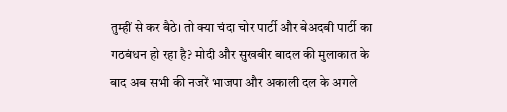तुम्हीं से कर बैठे। तो क्या चंदा चोर पार्टी और बेअदबी पार्टी का गठबंधन हो रहा है? मोदी और सुखबीर बादल की मुलाकात के बाद अब सभी की नजरें भाजपा और अकाली दल के अगले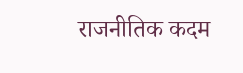राजनीतिक कदम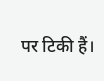पर टिकी हैं।